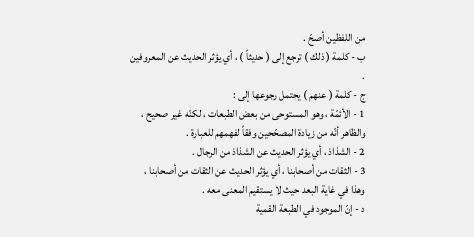من اللفظين أصحّ .
ب - كلمة ( ذلك ) ترجع إلى ( حديثاً ) ، أي يؤثر الحديث عن المعروفين .
ج - كلمة ( عنهم ) يحتمل رجوعها إلى :
1 - الأئمّة ، وهو المستوحى من بعض الطبعات ، لكنّه غير صحيح ، والظاهر أنّه من زيادة المصحّحين وفقاً لفهمهم للعبارة .
2 - الشذاذ ، أي يؤثر الحديث عن الشذاذ من الرجال .
3 - الثقات من أصحابنا ، أي يؤثر الحديث عن الثقات من أصحابنا ، وهذا في غاية البعد حيث لا يستقيم المعنى معه .
د - إنّ الموجود في الطبعة القمية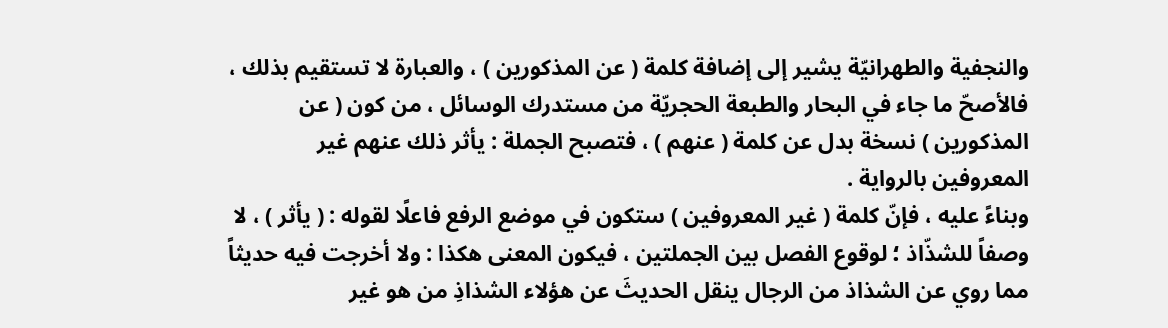والنجفية والطهرانيّة يشير إلى إضافة كلمة ( عن المذكورين ) ، والعبارة لا تستقيم بذلك ، فالأصحّ ما جاء في البحار والطبعة الحجريّة من مستدرك الوسائل ، من كون ( عن المذكورين ) نسخة بدل عن كلمة ( عنهم ) ، فتصبح الجملة : يأثر ذلك عنهم غير المعروفين بالرواية .
وبناءً عليه ، فإنّ كلمة ( غير المعروفين ) ستكون في موضع الرفع فاعلًا لقوله : ( يأثر ) ، لا وصفاً للشذّاذ ؛ لوقوع الفصل بين الجملتين ، فيكون المعنى هكذا : ولا أخرجت فيه حديثاً مما روي عن الشذاذ من الرجال ينقل الحديثَ عن هؤلاء الشذاذِ من هو غير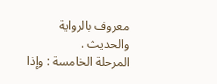معروف بالرواية والحديث .
المرحلة الخامسة : وإذا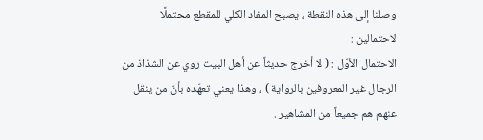وصلنا إلى هذه النقطة ، يصبح المفاد الكلي للمقطع محتملًا لاحتمالين :
الاحتمال الأوّل : ( لا أخرج حديثاً عن أهل البيت روي عن الشذاذ من الرجال غير المعروفين بالرواية ) ، وهذا يعني تعهّده بأنّ من ينقل عنهم هم جميعاً من المشاهير .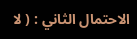الاحتمال الثاني : ( لا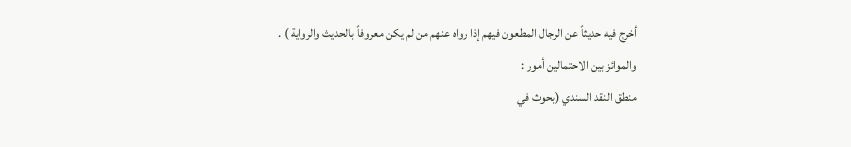أخرج فيه حديثاً عن الرجال المطعون فيهم إذا رواه عنهم من لم يكن معروفاً بالحديث والرواية ) .
والموائز بين الاحتمالين أمور :
منطق النقد السندي (بحوث في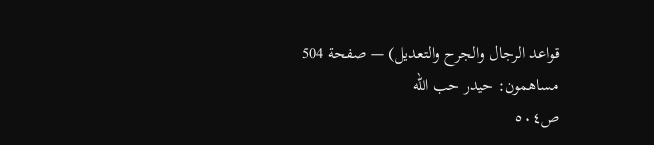قواعد الرجال والجرح والتعديل) — صفحة 504
مساهمون: حيدر حب الله
ص٥٠٤